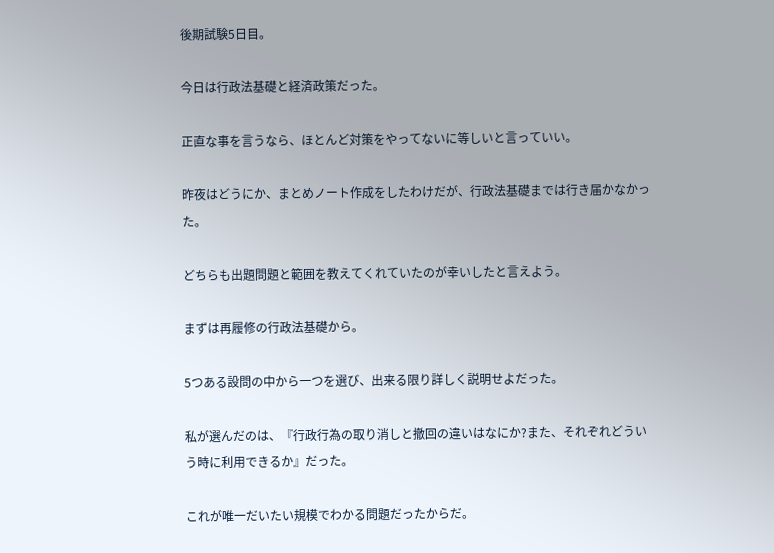後期試験5日目。

今日は行政法基礎と経済政策だった。

正直な事を言うなら、ほとんど対策をやってないに等しいと言っていい。

昨夜はどうにか、まとめノート作成をしたわけだが、行政法基礎までは行き届かなかった。

どちらも出題問題と範囲を教えてくれていたのが幸いしたと言えよう。

まずは再履修の行政法基礎から。

5つある設問の中から一つを選び、出来る限り詳しく説明せよだった。

私が選んだのは、『行政行為の取り消しと撤回の違いはなにか?また、それぞれどういう時に利用できるか』だった。

これが唯一だいたい規模でわかる問題だったからだ。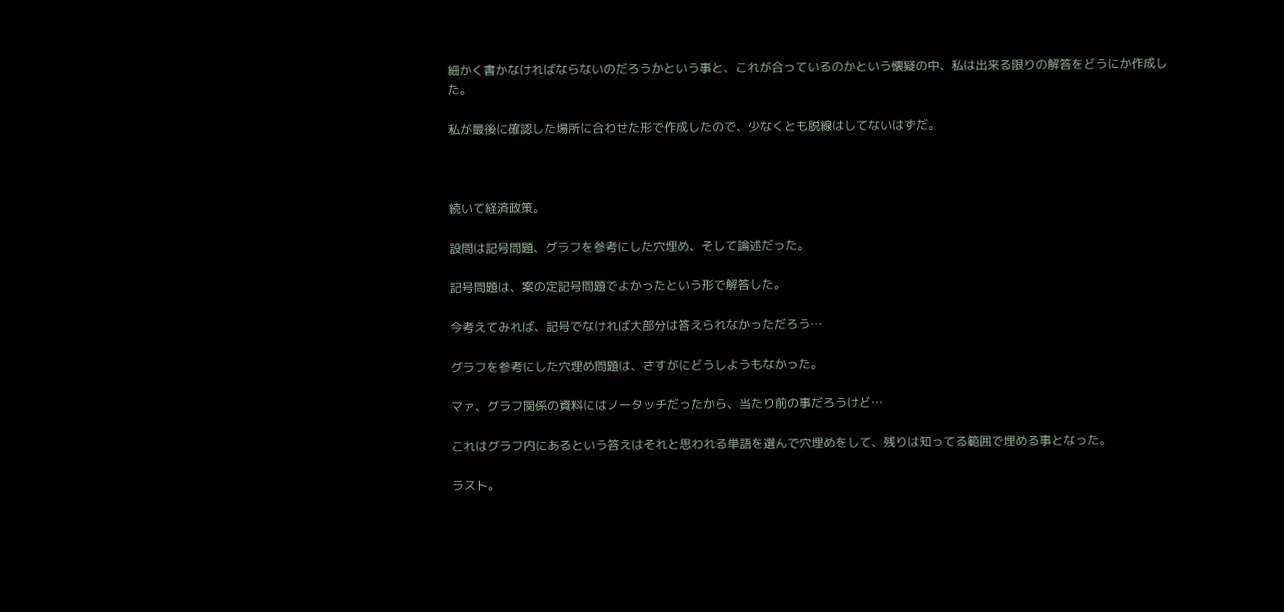細かく書かなければならないのだろうかという事と、これが合っているのかという懐疑の中、私は出来る限りの解答をどうにか作成した。

私が最後に確認した場所に合わせた形で作成したので、少なくとも脱線はしてないはずだ。



続いて経済政策。

設問は記号問題、グラフを参考にした穴埋め、そして論述だった。

記号問題は、案の定記号問題でよかったという形で解答した。

今考えてみれば、記号でなければ大部分は答えられなかっただろう…

グラフを参考にした穴埋め問題は、さすがにどうしようもなかった。

マァ、グラフ関係の資料にはノータッチだったから、当たり前の事だろうけど…

これはグラフ内にあるという答えはそれと思われる単語を選んで穴埋めをして、残りは知ってる範囲で埋める事となった。

ラスト。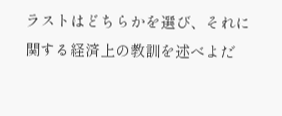ラストはどちらかを選び、それに関する経済上の教訓を述べよだ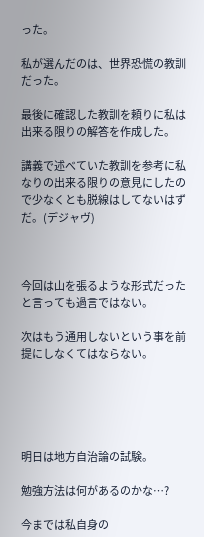った。

私が選んだのは、世界恐慌の教訓だった。

最後に確認した教訓を頼りに私は出来る限りの解答を作成した。

講義で述べていた教訓を参考に私なりの出来る限りの意見にしたので少なくとも脱線はしてないはずだ。(デジャヴ)



今回は山を張るような形式だったと言っても過言ではない。

次はもう通用しないという事を前提にしなくてはならない。





明日は地方自治論の試験。

勉強方法は何があるのかな…?

今までは私自身の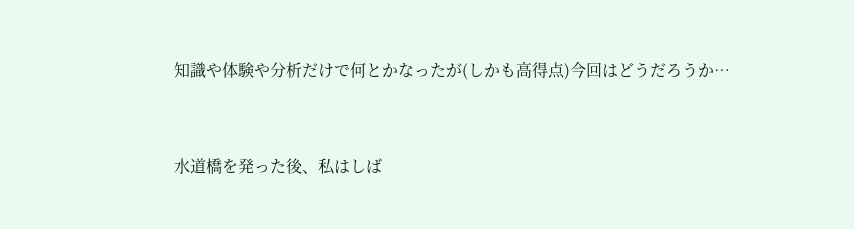知識や体験や分析だけで何とかなったが(しかも高得点)今回はどうだろうか…



水道橋を発った後、私はしば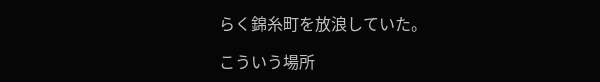らく錦糸町を放浪していた。

こういう場所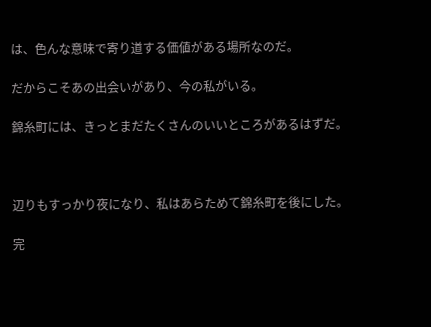は、色んな意味で寄り道する価値がある場所なのだ。

だからこそあの出会いがあり、今の私がいる。

錦糸町には、きっとまだたくさんのいいところがあるはずだ。



辺りもすっかり夜になり、私はあらためて錦糸町を後にした。

完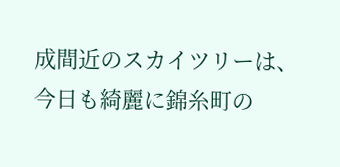成間近のスカイツリーは、今日も綺麗に錦糸町の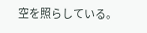空を照らしている。